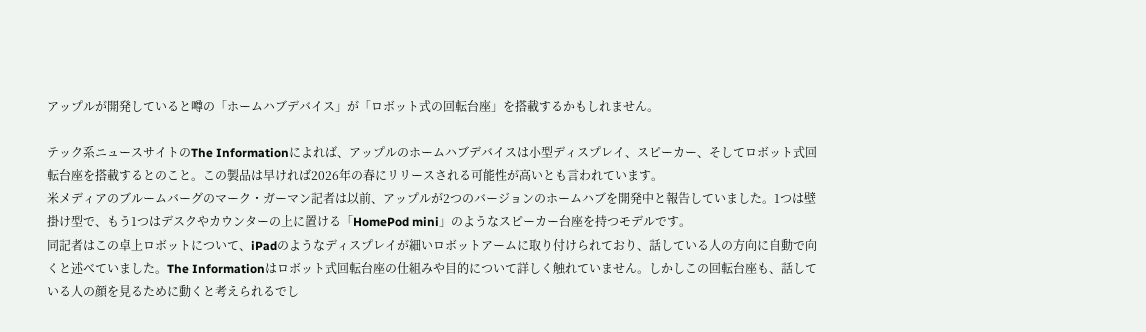アップルが開発していると噂の「ホームハブデバイス」が「ロボット式の回転台座」を搭載するかもしれません。

テック系ニュースサイトのThe Informationによれば、アップルのホームハブデバイスは小型ディスプレイ、スピーカー、そしてロボット式回転台座を搭載するとのこと。この製品は早ければ2026年の春にリリースされる可能性が高いとも言われています。
米メディアのブルームバーグのマーク・ガーマン記者は以前、アップルが2つのバージョンのホームハブを開発中と報告していました。1つは壁掛け型で、もう1つはデスクやカウンターの上に置ける「HomePod mini」のようなスピーカー台座を持つモデルです。
同記者はこの卓上ロボットについて、iPadのようなディスプレイが細いロボットアームに取り付けられており、話している人の方向に自動で向くと述べていました。The Informationはロボット式回転台座の仕組みや目的について詳しく触れていません。しかしこの回転台座も、話している人の顔を見るために動くと考えられるでし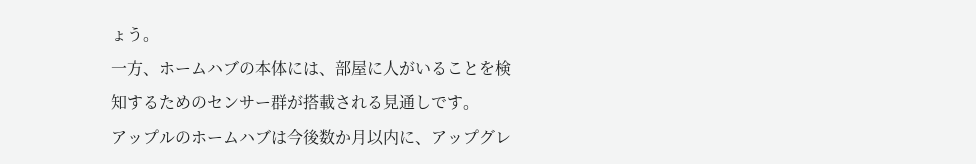ょう。
一方、ホームハブの本体には、部屋に人がいることを検知するためのセンサー群が搭載される見通しです。
アップルのホームハブは今後数か月以内に、アップグレ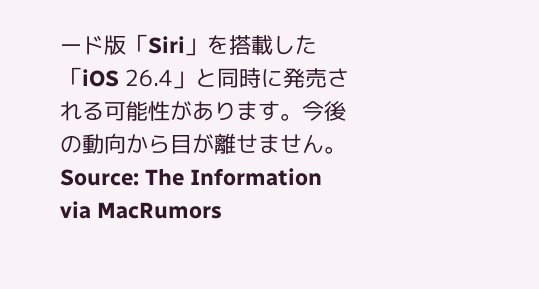ード版「Siri」を搭載した「iOS 26.4」と同時に発売される可能性があります。今後の動向から目が離せません。
Source: The Information via MacRumors